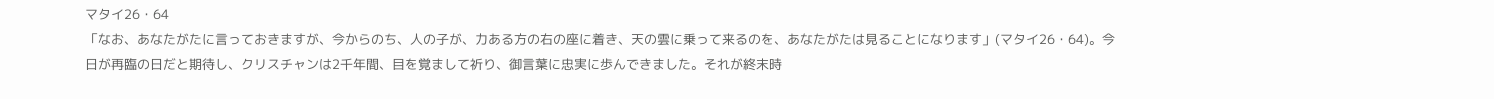マタイ26・64
「なお、あなたがたに言っておきますが、今からのち、人の子が、力ある方の右の座に着き、天の雲に乗って来るのを、あなたがたは見ることになります」(マタイ26・64)。今日が再臨の日だと期待し、クリスチャンは2千年間、目を覚まして祈り、御言葉に忠実に歩んできました。それが終末時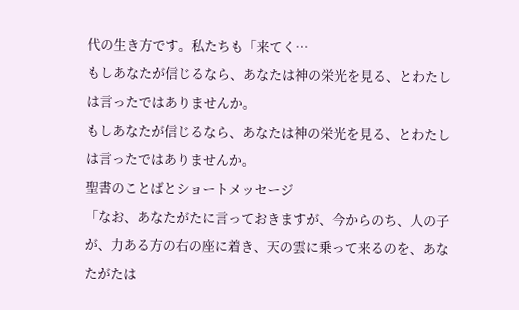代の生き方です。私たちも「来てく…
もしあなたが信じるなら、あなたは神の栄光を見る、とわたしは言ったではありませんか。
もしあなたが信じるなら、あなたは神の栄光を見る、とわたしは言ったではありませんか。
聖書のことばとショートメッセージ
「なお、あなたがたに言っておきますが、今からのち、人の子が、力ある方の右の座に着き、天の雲に乗って来るのを、あなたがたは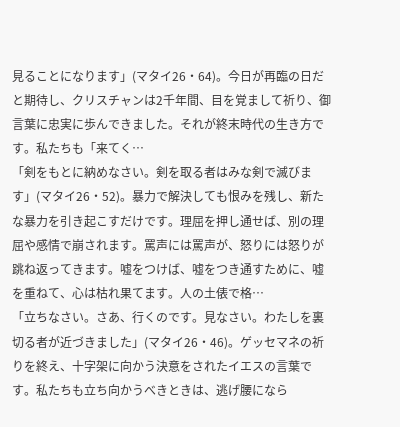見ることになります」(マタイ26・64)。今日が再臨の日だと期待し、クリスチャンは2千年間、目を覚まして祈り、御言葉に忠実に歩んできました。それが終末時代の生き方です。私たちも「来てく…
「剣をもとに納めなさい。剣を取る者はみな剣で滅びます」(マタイ26・52)。暴力で解決しても恨みを残し、新たな暴力を引き起こすだけです。理屈を押し通せば、別の理屈や感情で崩されます。罵声には罵声が、怒りには怒りが跳ね返ってきます。嘘をつけば、嘘をつき通すために、嘘を重ねて、心は枯れ果てます。人の土俵で格…
「立ちなさい。さあ、行くのです。見なさい。わたしを裏切る者が近づきました」(マタイ26・46)。ゲッセマネの祈りを終え、十字架に向かう決意をされたイエスの言葉です。私たちも立ち向かうべきときは、逃げ腰になら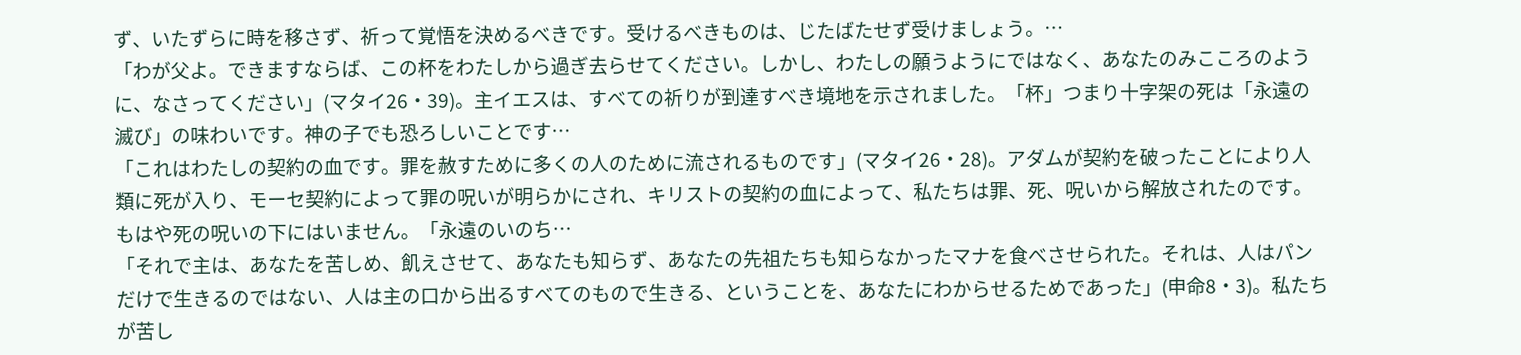ず、いたずらに時を移さず、祈って覚悟を決めるべきです。受けるべきものは、じたばたせず受けましょう。…
「わが父よ。できますならば、この杯をわたしから過ぎ去らせてください。しかし、わたしの願うようにではなく、あなたのみこころのように、なさってください」(マタイ26・39)。主イエスは、すべての祈りが到達すべき境地を示されました。「杯」つまり十字架の死は「永遠の滅び」の味わいです。神の子でも恐ろしいことです…
「これはわたしの契約の血です。罪を赦すために多くの人のために流されるものです」(マタイ26・28)。アダムが契約を破ったことにより人類に死が入り、モーセ契約によって罪の呪いが明らかにされ、キリストの契約の血によって、私たちは罪、死、呪いから解放されたのです。もはや死の呪いの下にはいません。「永遠のいのち…
「それで主は、あなたを苦しめ、飢えさせて、あなたも知らず、あなたの先祖たちも知らなかったマナを食べさせられた。それは、人はパンだけで生きるのではない、人は主の口から出るすべてのもので生きる、ということを、あなたにわからせるためであった」(申命8・3)。私たちが苦し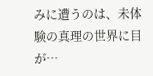みに遭うのは、未体験の真理の世界に目が…